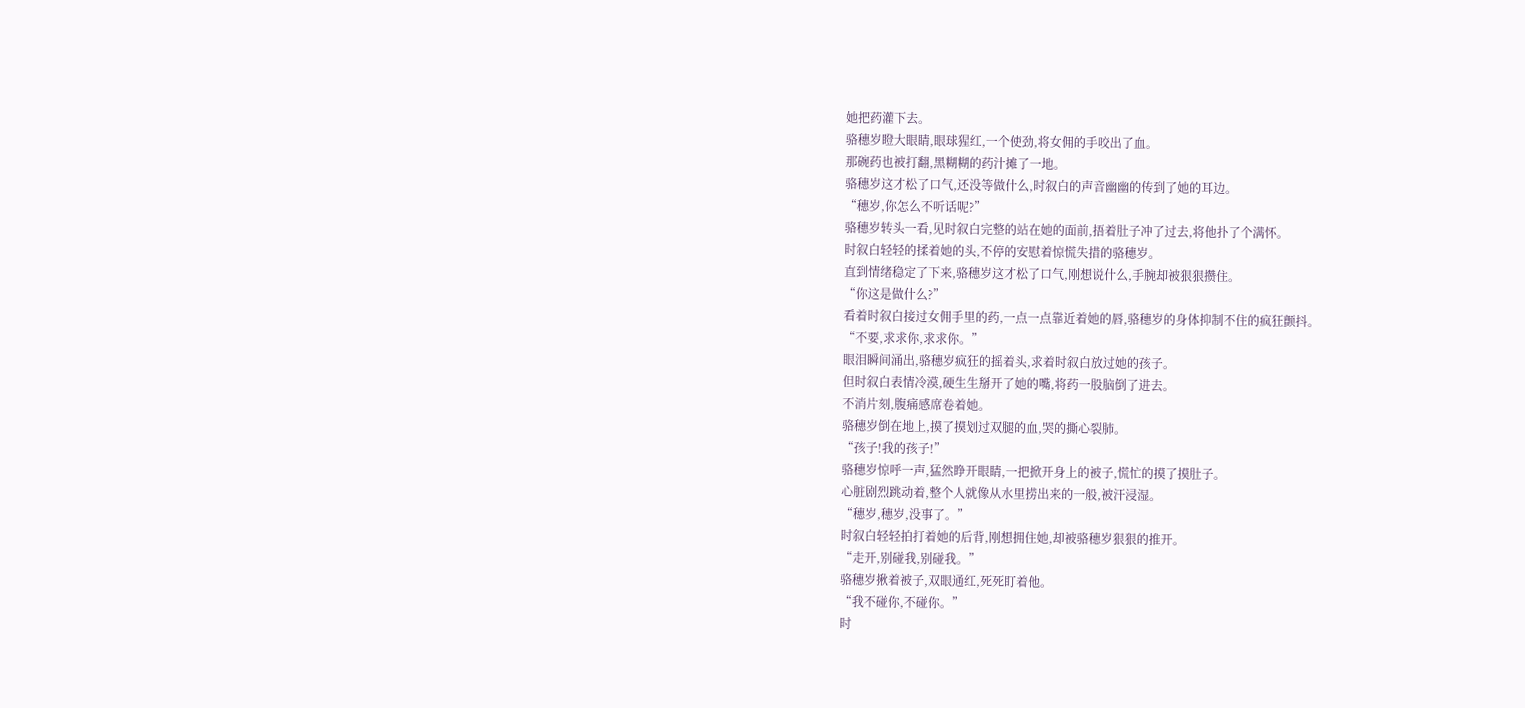她把药灌下去。
骆穗岁瞪大眼睛,眼球猩红,一个使劲,将女佣的手咬出了血。
那碗药也被打翻,黑糊糊的药汁摊了一地。
骆穗岁这才松了口气,还没等做什么,时叙白的声音幽幽的传到了她的耳边。
“穗岁,你怎么不听话呢?”
骆穗岁转头一看,见时叙白完整的站在她的面前,捂着肚子冲了过去,将他扑了个满怀。
时叙白轻轻的揉着她的头,不停的安慰着惊慌失措的骆穗岁。
直到情绪稳定了下来,骆穗岁这才松了口气,刚想说什么,手腕却被狠狠攒住。
“你这是做什么?”
看着时叙白接过女佣手里的药,一点一点靠近着她的唇,骆穗岁的身体抑制不住的疯狂颤抖。
“不要,求求你,求求你。”
眼泪瞬间涌出,骆穗岁疯狂的摇着头,求着时叙白放过她的孩子。
但时叙白表情冷漠,硬生生掰开了她的嘴,将药一股脑倒了进去。
不消片刻,腹痛感席卷着她。
骆穗岁倒在地上,摸了摸划过双腿的血,哭的撕心裂肺。
“孩子!我的孩子!”
骆穗岁惊呼一声,猛然睁开眼睛,一把掀开身上的被子,慌忙的摸了摸肚子。
心脏剧烈跳动着,整个人就像从水里捞出来的一般,被汗浸湿。
“穗岁,穗岁,没事了。”
时叙白轻轻拍打着她的后背,刚想拥住她,却被骆穗岁狠狠的推开。
“走开,别碰我,别碰我。”
骆穗岁揪着被子,双眼通红,死死盯着他。
“我不碰你,不碰你。”
时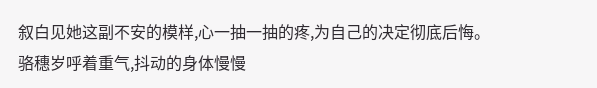叙白见她这副不安的模样,心一抽一抽的疼,为自己的决定彻底后悔。
骆穗岁呼着重气,抖动的身体慢慢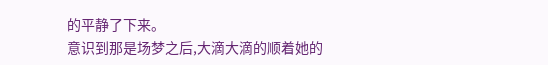的平静了下来。
意识到那是场梦之后,大滴大滴的顺着她的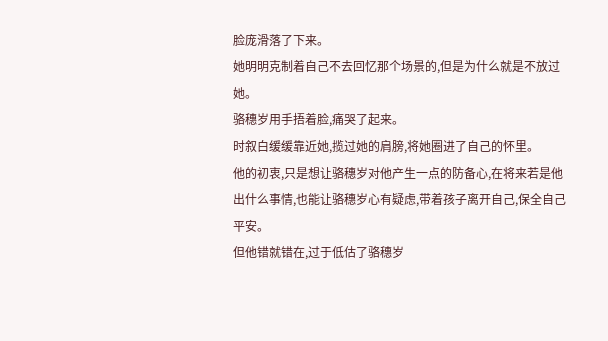脸庞滑落了下来。
她明明克制着自己不去回忆那个场景的,但是为什么就是不放过她。
骆穗岁用手捂着脸,痛哭了起来。
时叙白缓缓靠近她,揽过她的肩膀,将她圈进了自己的怀里。
他的初衷,只是想让骆穗岁对他产生一点的防备心,在将来若是他出什么事情,也能让骆穗岁心有疑虑,带着孩子离开自己,保全自己平安。
但他错就错在,过于低估了骆穗岁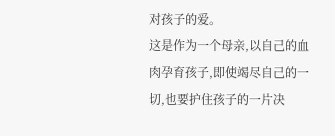对孩子的爱。
这是作为一个母亲,以自己的血肉孕育孩子,即使竭尽自己的一切,也要护住孩子的一片决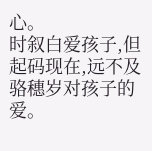心。
时叙白爱孩子,但起码现在,远不及骆穗岁对孩子的爱。